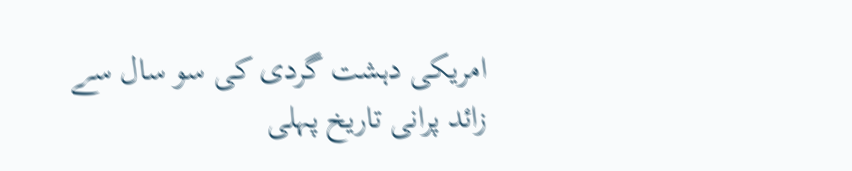امریکی دہشت گردی کی سو سال سے
زائد پرانی تاریخ پہلی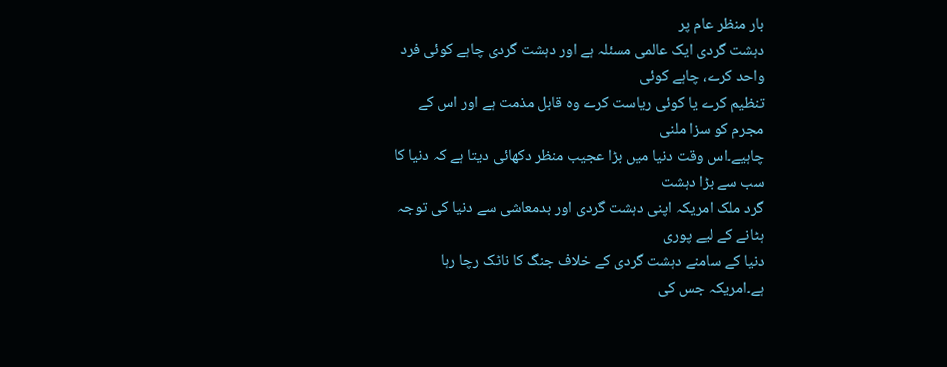بار منظر عام پر
دہشت گردی ایک عالمی مسئلہ ہے اور دہشت گردی چاہے کوئی فرد واحد کرے، چاہے کوئی
تنظیم کرے یا کوئی ریاست کرے وہ قابل مذمت ہے اور اس کے مجرم کو سزا ملنی
چاہیے۔اس وقت دنیا میں بڑا عجیب منظر دکھائی دیتا ہے کہ دنیا کا سب سے بڑا دہشت
گرد ملک امریکہ اپنی دہشت گردی اور بدمعاشی سے دنیا کی توجہ ہٹانے کے لیے پوری
دنیا کے سامنے دہشت گردی کے خلاف جنگ کا ناٹک رچا رہا ہے۔امریکہ جس کی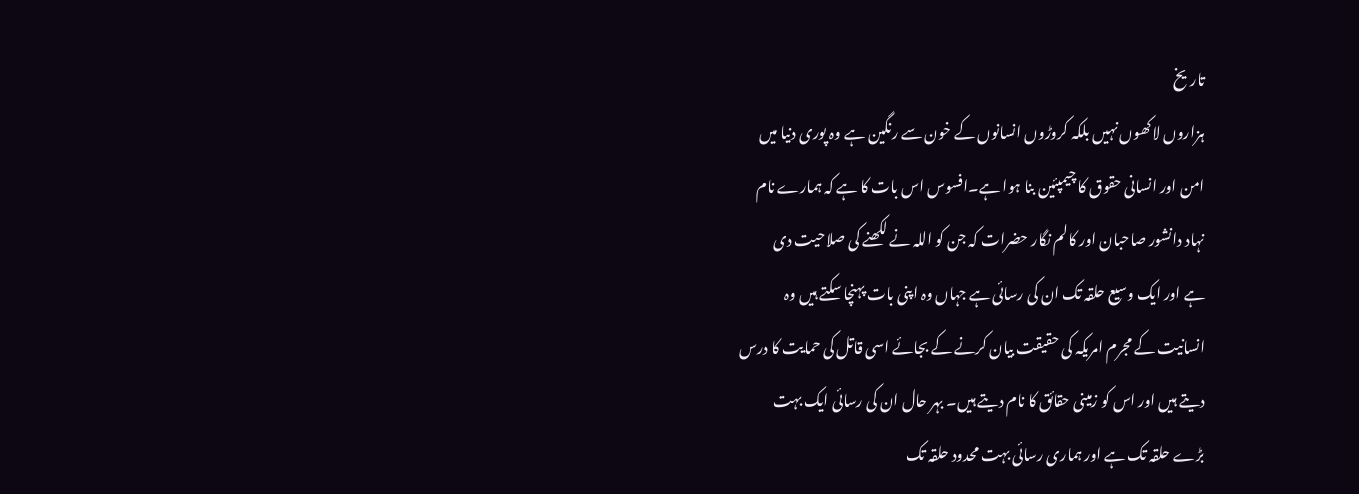تاریخ
ہزاروں لاکھوں نہیں بلکہ کروڑوں انسانوں کے خون سے رنگین ہے وہ پوری دنیا میں
امن اور انسانی حقوق کا چیمپئین بنا ہوا ہے۔افسوس اس بات کا ہے کہ ہمارے نام
نہاد دانشور صاحبان اور کالم نگار حضرات کہ جن کو اللہ نے لکھنے کی صلاحیت دی
ہے اور ایک وسیع حلقہ تک ان کی رسائی ہے جہاں وہ اپنی بات پہنچا سکتے ہیں وہ
انسانیت کے مجرم امریکہ کی حقیقت بیان کرنے کے بجائے اسی قاتل کی حمایت کا درس
دیتے ہیں اور اس کو زمینی حقائق کا نام دیتے ہیں۔ بہر حال ان کی رسائی ایک بہت
بڑے حلقہ تک ہے اور ہماری رسائی بہت محدود حلقہ تک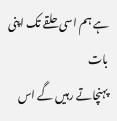ہے ہم اسی حلقے تک اپنی بات
پہنچاتے رہیں گے اس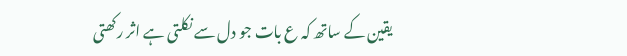یقین کے ساتھ کہ ع بات جو دل سے نکلتی ہے اثر رکھتی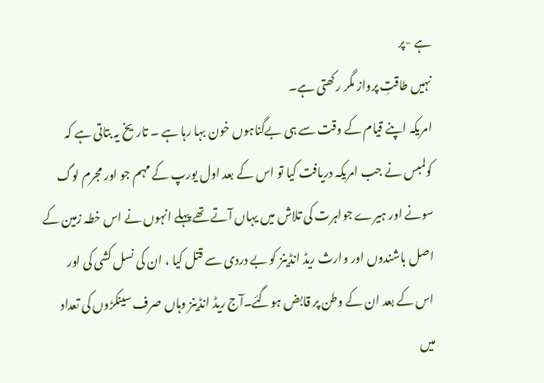ہے -پر
نہیں طاقتِ پرواز مگر رکھتی ہے۔
امریکہ اپنے قیام کے وقت سے ہی بےگناہوں خون بہا رہا ہے ۔ تاریخ یہ بتاتی ہے کہ
کولمبس نے جب امریکہ دریافت کیا تو اس کے بعد اول یورپ کے مہم جو اور مجرم لوگ
سونے اور ہیرے جواہرت کی تلاش میں یہاں آتے تھے پہلے انہوں نے اس خطہ زمین کے
اصل باشندوں اور وارث ریڈ انڈینز کو بے دردی سے قتل کیا ، ان کی نسل کشی کی اور
اس کے بعد ان کے وطن پر قابض ہوگئے۔آج ریڈ انڈینز وہاں صرف سینکڑوں کی تعداد
میں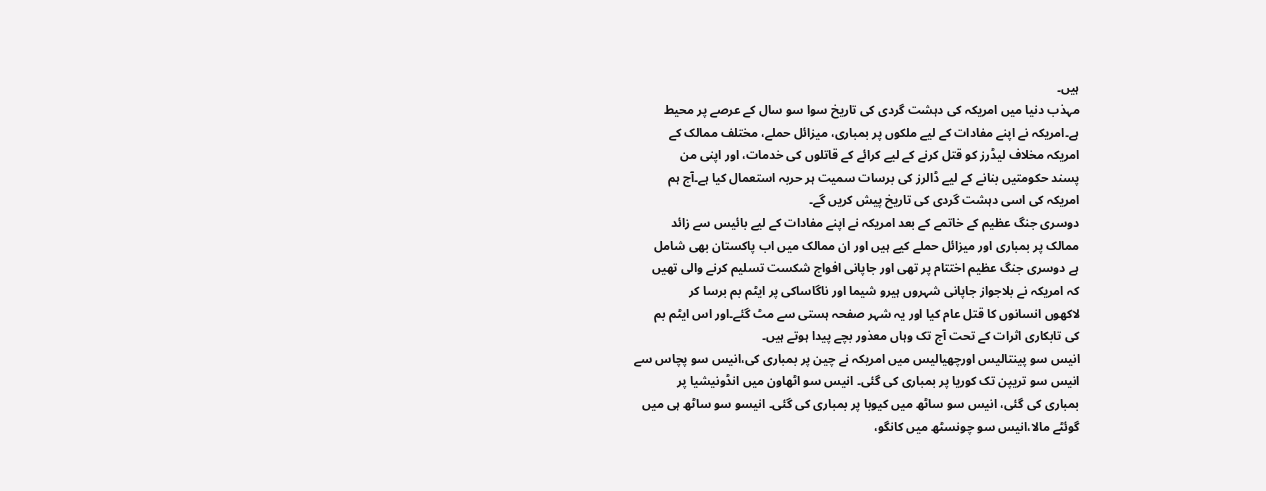ہیں۔
مہذب دنیا میں امریکہ کی دہشت گردی کی تاریخ سوا سو سال کے عرصے پر محیط
ہے۔امریکہ نے اپنے مفادات کے لیے ملکوں پر بمباری، میزائل حملے، مختلف ممالک کے
امریکہ مخلاف لیڈرز کو قتل کرنے کے لیے کرائے کے قاتلوں کی خدمات، اور اپنی من
پسند حکومتیں بنانے کے لیے ڈالرز کی برسات سمیت ہر حربہ استعمال کیا ہے۔آج ہم
امریکہ کی اسی دہشت گردی کی تاریخ پیش کریں گے۔
دوسری جنگ عظیم کے خاتمے کے بعد امریکہ نے اپنے مفادات کے لیے بائیس سے زائد
ممالک پر بمباری اور میزائل حملے کیے ہیں اور ان ممالک میں اب پاکستان بھی شامل
ہے دوسری جنگ عظیم اختتام پر تھی اور جاپانی افواج شکست تسلیم کرنے والی تھیں
کہ امریکہ نے بلاجواز جاپانی شہروں ہیرو شیما اور ناگاساکی پر ایٹم بم برسا کر
لاکھوں انسانوں کا قتل عام کیا اور یہ شہر صفحہ ہستی سے مٹ گئے۔اور اس ایٹم بم
کی تابکاری اثرات کے تحت آج تک وہاں معذور بچے پیدا ہوتے ہیں۔
انیس سو پینتالیس اورچھیالیس میں امریکہ نے چین پر بمباری کی،انیس سو پچاس سے
انیس سو تریپن تک کوریا پر بمباری کی گئی۔ انیس سو اٹھاون میں انڈونیشیا پر
بمباری کی گئی، انیس سو ساٹھ میں کیوبا پر بمباری کی گئی۔ انیسو سو ساٹھ ہی میں
گوئٹے مالا،انیس سو چونسٹھ میں کانگو،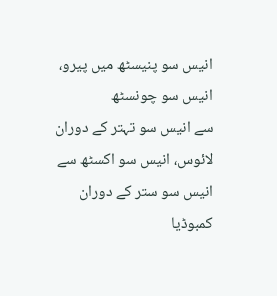انیس سو پنیسٹھ میں پیرو، انیس سو چونسٹھ
سے انیس سو تہتر کے دوران لائوس، انیس سو اکسٹھ سے انیس سو ستر کے دوران
کمبوڈیا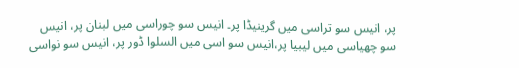پر، انیس سو تراسی میں گرینیڈا پر۔ انیس سو چوراسی میں لبنان پر، انیس
سو چھیاسی میں لیبیا پر،انیس سو اسی میں السلوا ڈور پر، انیس سو نواسی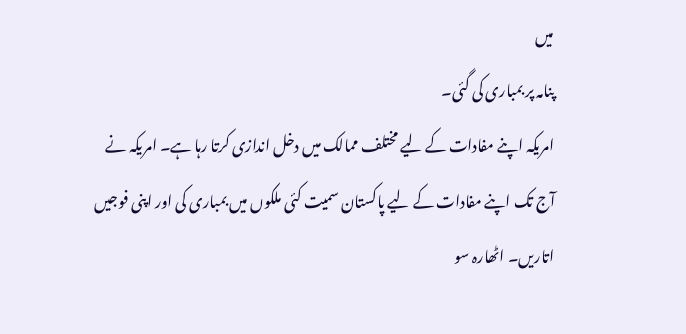میں
پنامہ پر بمباری کی گئی۔
امریکہ اپنے مفادات کے لیے مختلف ممالک میں دخل اندازی کرتا رہا ہے۔ امریکہ نے
آج تک اپنے مفادات کے لیے پاکستان سمیت کئی ملکوں میں بمباری کی اور اپنی فوجیں
اتاریں۔ اٹھارہ سو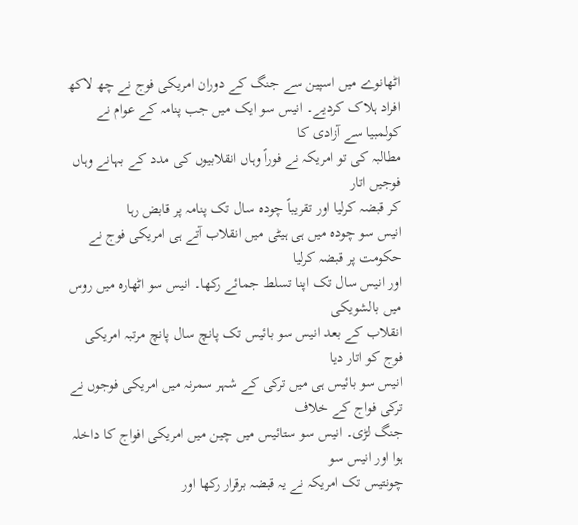اٹھانوے میں اسپین سے جنگ کے دوران امریکی فوج نے چھ لاکھ
افراد ہلاک کردیے۔ انیس سو ایک میں جب پنامہ کے عوام نے کولمبیا سے آزادی کا
مطالبہ کی تو امریکہ نے فوراً وہاں انقلابیوں کی مدد کے بہانے وہاں فوجیں اتار
کر قبضہ کرلیا اور تقریباً چودہ سال تک پنامہ پر قابض رہا
انیس سو چودہ میں ہی ہیٹی میں انقلاب آتے ہی امریکی فوج نے حکومت پر قبضہ کرلیا
اور انیس سال تک اپنا تسلط جمائے رکھا۔ انیس سو اٹھارہ میں روس میں بالشویکی
انقلاب کے بعد انیس سو بائیس تک پانچ سال پانچ مرتبہ امریکی فوج کو اتار دیا
انیس سو بائیس ہی میں ترکی کے شہر سمرنہ میں امریکی فوجوں نے ترکی فواج کے خلاف
جنگ لڑی۔ انیس سو ستائیس میں چین میں امریکی افواج کا داخلہ ہوا اور انیس سو
چونتیس تک امریکہ نے یہ قبضہ برقرار رکھا اور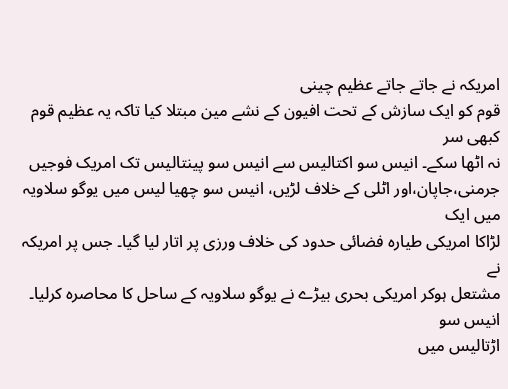امریکہ نے جاتے جاتے عظیم چینی
قوم کو ایک سازش کے تحت افیون کے نشے مین مبتلا کیا تاکہ یہ عظیم قوم کبھی سر
نہ اٹھا سکے۔ انیس سو اکتالیس سے انیس سو پینتالیس تک امریک فوجیں
جرمنی،جاپان،اور اٹلی کے خلاف لڑیں، انیس سو چھیا لیس میں یوگو سلاویہ میں ایک
لڑاکا امریکی طیارہ فضائی حدود کی خلاف ورزی پر اتار لیا گیا۔ جس پر امریکہ نے
مشتعل ہوکر امریکی بحری بیڑے نے یوگو سلاویہ کے ساحل کا محاصرہ کرلیا۔ انیس سو
اڑتالیس میں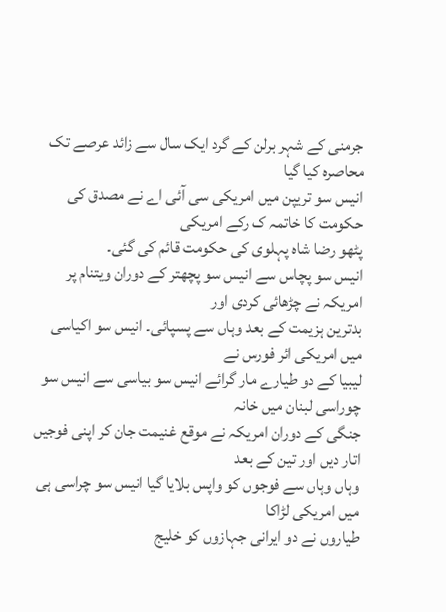جرمنی کے شہر برلن کے گرد ایک سال سے زائد عرصے تک محاصرہ کیا گیا
انیس سو تریپن میں امریکی سی آئی اے نے مصدق کی حکومت کا خاتمہ ک رکے امریکی
پٹھو رضا شاہ پہلوی کی حکومت قائم کی گئی۔
انیس سو پچاس سے انیس سو پچھتر کے دوران ویتنام پر امریکہ نے چڑھائی کردی اور
بدترین ہزیمت کے بعد وہاں سے پسپائی۔ انیس سو اکیاسی میں امریکی ائر فورس نے
لیبیا کے دو طیارے مار گرائے انیس سو بیاسی سے انیس سو چوراسی لبنان میں خانہ
جنگی کے دوران امریکہ نے موقع غنیمت جان کر اپنی فوجیں اتار دیں اور تین کے بعد
وہاں وہاں سے فوجوں کو واپس بلایا گیا انیس سو چراسی ہی میں امریکی لڑاکا
طیاروں نے دو ایرانی جہازوں کو خلیج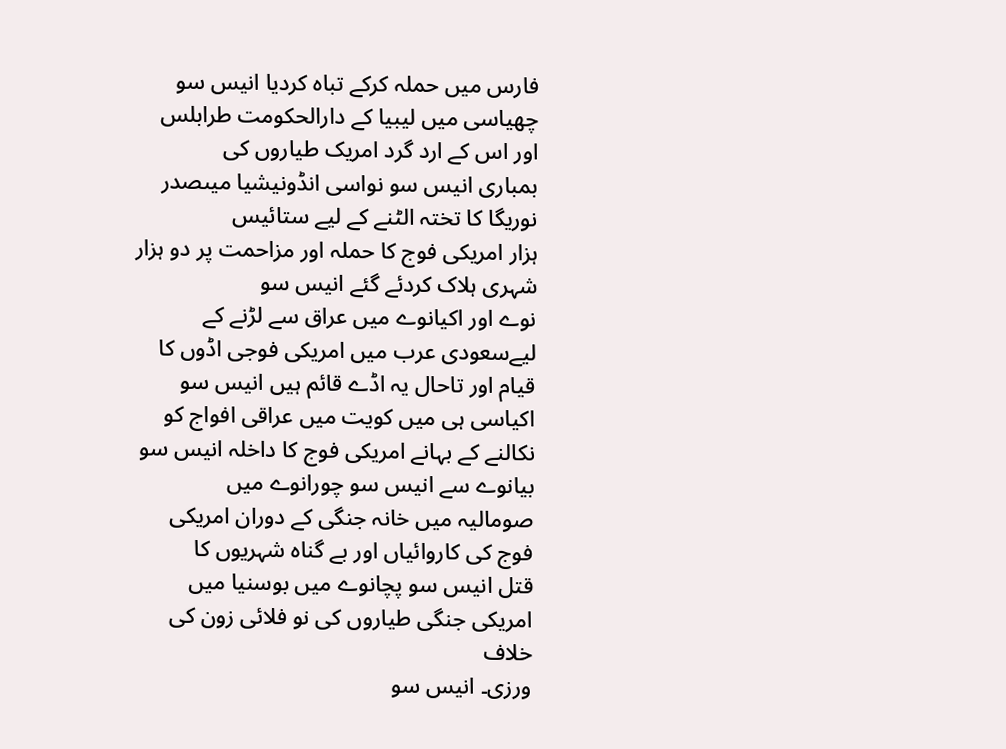فارس میں حملہ کرکے تباہ کردیا انیس سو
چھیاسی میں لیبیا کے دارالحکومت طرابلس اور اس کے ارد گرد امریک طیاروں کی
بمباری انیس سو نواسی انڈونیشیا میںصدر نوریگا کا تختہ الٹنے کے لیے ستائیس
ہزار امریکی فوج کا حملہ اور مزاحمت پر دو ہزار شہری ہلاک کردئے گئے انیس سو
نوے اور اکیانوے میں عراق سے لڑنے کے لیےسعودی عرب میں امریکی فوجی اڈوں کا
قیام اور تاحال یہ اڈے قائم ہیں انیس سو اکیاسی ہی میں کویت میں عراقی افواج کو
نکالنے کے بہانے امریکی فوج کا داخلہ انیس سو بیانوے سے انیس سو چورانوے میں
صومالیہ میں خانہ جنگی کے دوران امریکی فوج کی کاروائیاں اور بے گناہ شہریوں کا
قتل انیس سو پچانوے میں بوسنیا میں امریکی جنگی طیاروں کی نو فلائی زون کی خلاف
ورزی۔ انیس سو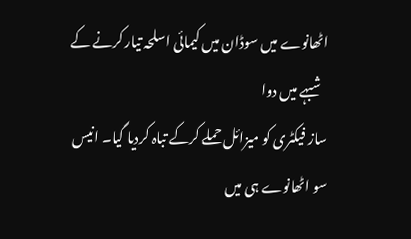اٹھانوے میں سوڈان میں کیمائی اسلحہ تیار کرنے کے شبہے میں دوا
ساز فیکٹری کو میزائل حملے کرکے تباہ کردیا گیا۔ انیس سو اٹھانوے ہی میں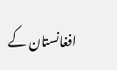افغانستان کے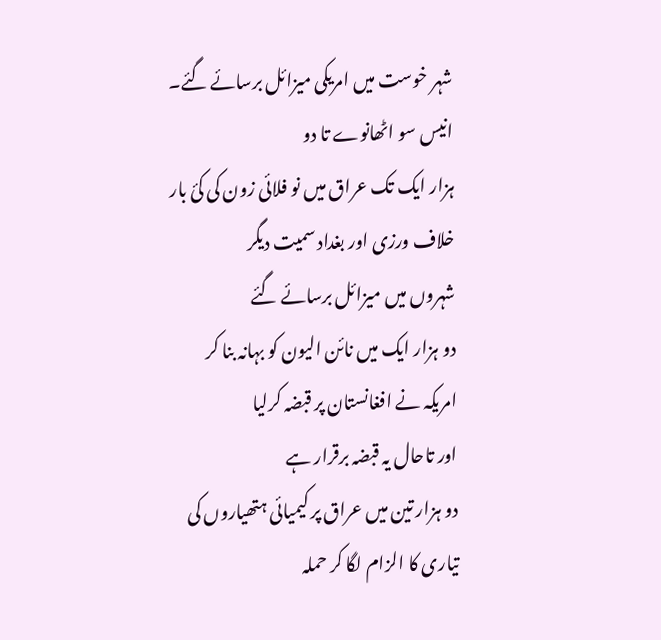شہر خوست میں امریکی میزائل برسائے گئے۔ انیس سو اٹھانوے تا دو
ہزار ایک تک عراق میں نو فلائی زون کی کئ بار خلاف ورزی اور بغداد سمیت دیگر
شہروں میں میزائل برسائے گئے
دو ہزار ایک میں نائن الیون کو بہانہ بنا کر امریکہ نے افغانستان پر قبضہ کرلیا
اور تاحال یہ قبضہ برقرار ہے
دو ہزار تین میں عراق پر کیمیائی ہتھیاروں کی تیاری کا الزام لگا کر حملہ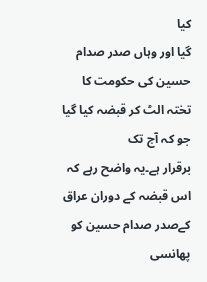کیا
گیا اور وہاں صدر صدام حسین کی حکومت کا تختہ الٹ کر قبضہ کیا گیا جو کہ آج تک
برقرار ہے۔یہ واضح رہے کہ اس قبضہ کے دوران عراق کےصدر صدام حسین کو پھانسی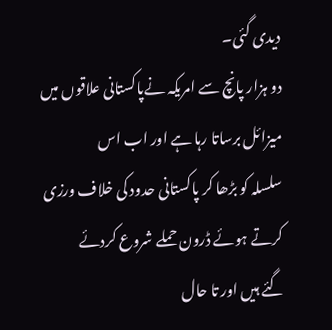دیدی گئی۔
دو ہزار پانچ سے امریکہ نےپاکستانی علاقوں میں میزائل برساتا رہا ہے اور اب اس
سلسلہ کو بڑھا کر پاکستانی حدود کی خلاف ورزی کرتے ہوئے ڈرون حملے شروع کردئے
گئے ہیں اور تا حال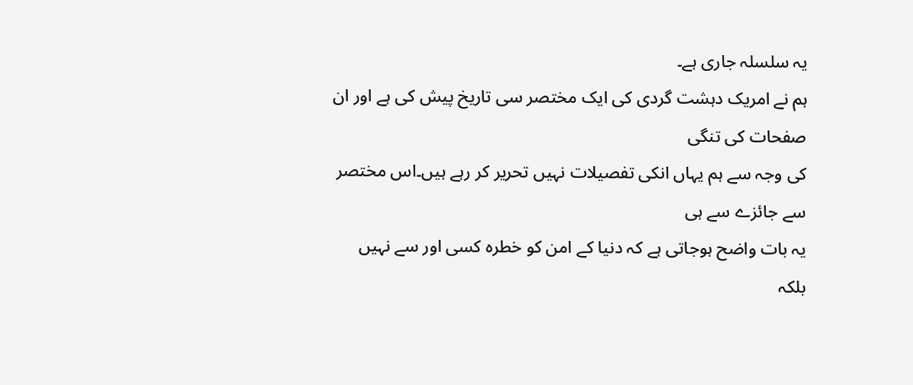یہ سلسلہ جاری ہے۔
ہم نے امریک دہشت گردی کی ایک مختصر سی تاریخ پیش کی ہے اور ان صفحات کی تنگی
کی وجہ سے ہم یہاں انکی تفصیلات نہیں تحریر کر رہے ہیں۔اس مختصر سے جائزے سے ہی
یہ بات واضح ہوجاتی ہے کہ دنیا کے امن کو خطرہ کسی اور سے نہیں بلکہ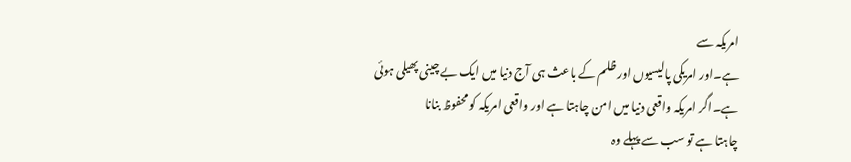امریکہ سے
ہے۔اور امریکی پالیسیوں اور ظلم کے باعث ہی آج دنیا میں ایک بے چینی پھیلی ہوئی
ہے۔اگر امریکہ واقعی دنیا میں امن چاہتا ہے اور واقعی امریکہ کو محفوظ بنانا
چاہتا ہے تو سب سے پہلے وہ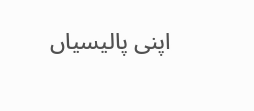اپنی پالیسیاں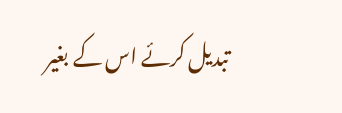تبدیل کرئے اس کے بغیر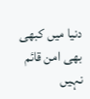دنیا میں کبھی
بھی امن قائم نہیں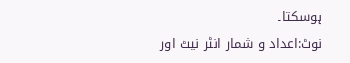ہوسکتا۔
نوٹ:اعداد و شمار انٹر نیٹ اور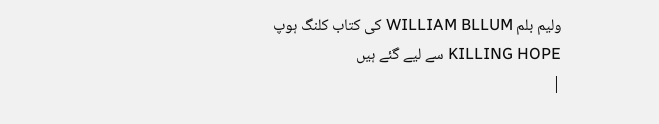ولیم بلم WILLIAM BLLUM کی کتاب کلنگ ہوپ
KILLING HOPE سے لیے گئے ہیں
|